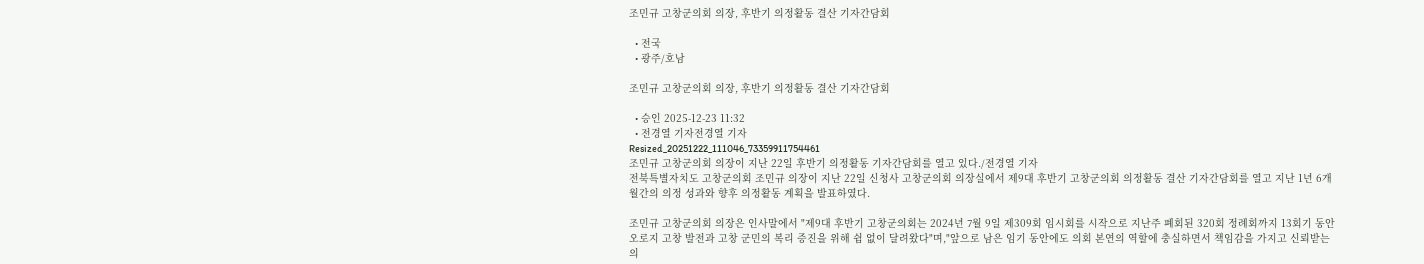조민규 고창군의회 의장, 후반기 의정활동 결산 기자간담회

  • 전국
  • 광주/호남

조민규 고창군의회 의장, 후반기 의정활동 결산 기자간담회

  • 승인 2025-12-23 11:32
  • 전경열 기자전경열 기자
Resized_20251222_111046_73359911754461
조민규 고창군의회 의장이 지난 22일 후반기 의정활동 기자간담회를 열고 있다./전경열 기자
전북특별자치도 고창군의회 조민규 의장이 지난 22일 신청사 고창군의회 의장실에서 제9대 후반기 고창군의회 의정활동 결산 기자간담회를 열고 지난 1년 6개월간의 의정 성과와 향후 의정활동 계획을 발표하였다.

조민규 고창군의회 의장은 인사말에서 "제9대 후반기 고창군의회는 2024년 7월 9일 제309회 임시회를 시작으로 지난주 폐회된 320회 정례회까지 13회기 동안 오로지 고창 발전과 고창 군민의 복리 증진을 위해 쉼 없이 달려왔다"며,"앞으로 남은 임기 동안에도 의회 본연의 역할에 충실하면서 책임감을 가지고 신뢰받는 의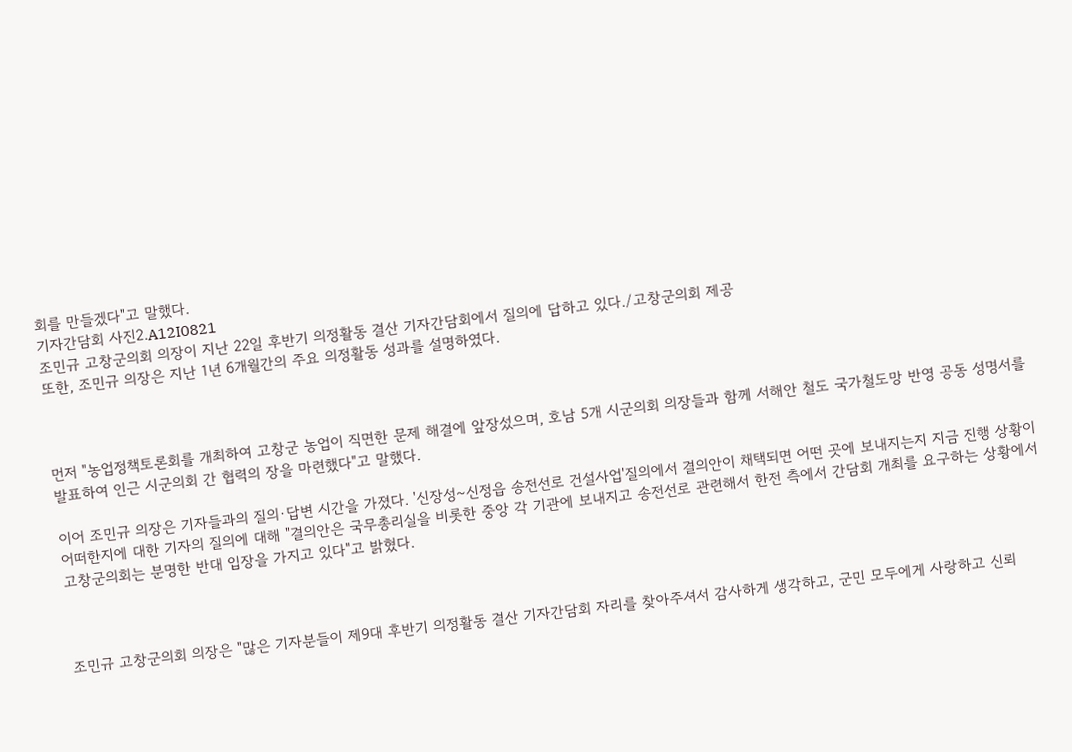회를 만들겠다"고 말했다.
기자간담회 사진2.A12I0821
조민규 고창군의회 의장이 지난 22일 후반기 의정활동 결산 기자간담회에서 질의에 답하고 있다./고창군의회 제공
또한, 조민규 의장은 지난 1년 6개월간의 주요 의정활동 성과를 설명하였다.



먼저 "농업정책토론회를 개최하여 고창군 농업이 직면한 문제 해결에 앞장섰으며, 호남 5개 시군의회 의장들과 함께 서해안 철도 국가철도망 반영 공동 성명서를 발표하여 인근 시군의회 간 협력의 장을 마련했다"고 말했다.

이어 조민규 의장은 기자들과의 질의·답변 시간을 가졌다. '신장성~신정읍 송전선로 건설사업'질의에서 결의안이 채택되면 어떤 곳에 보내지는지 지금 진행 상황이 어떠한지에 대한 기자의 질의에 대해 "결의안은 국무총리실을 비롯한 중앙 각 기관에 보내지고 송전선로 관련해서 한전 측에서 간담회 개최를 요구하는 상황에서 고창군의회는 분명한 반대 입장을 가지고 있다"고 밝혔다.



조민규 고창군의회 의장은 "많은 기자분들이 제9대 후반기 의정활동 결산 기자간담회 자리를 찾아주셔서 감사하게 생각하고, 군민 모두에게 사랑하고 신뢰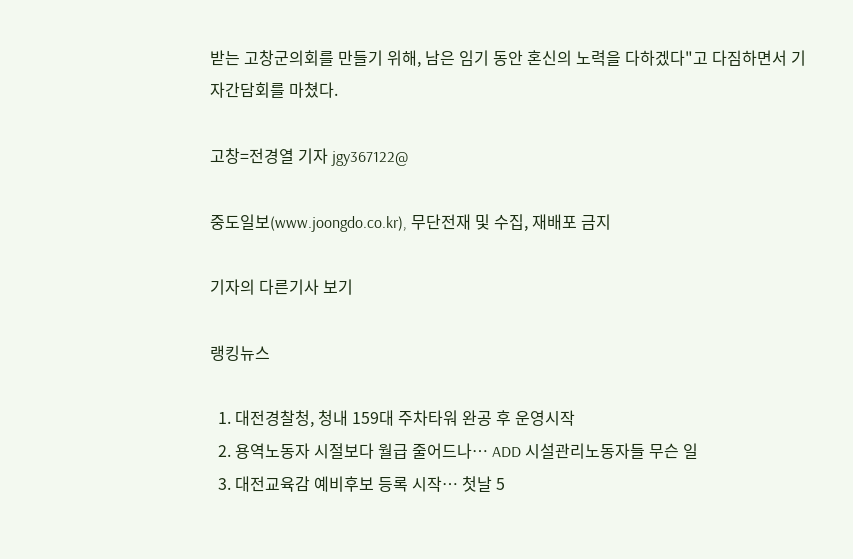받는 고창군의회를 만들기 위해, 남은 임기 동안 혼신의 노력을 다하겠다"고 다짐하면서 기자간담회를 마쳤다.

고창=전경열 기자 jgy367122@

중도일보(www.joongdo.co.kr), 무단전재 및 수집, 재배포 금지

기자의 다른기사 보기

랭킹뉴스

  1. 대전경찰청, 청내 159대 주차타워 완공 후 운영시작
  2. 용역노동자 시절보다 월급 줄어드나… ADD 시설관리노동자들 무슨 일
  3. 대전교육감 예비후보 등록 시작… 첫날 5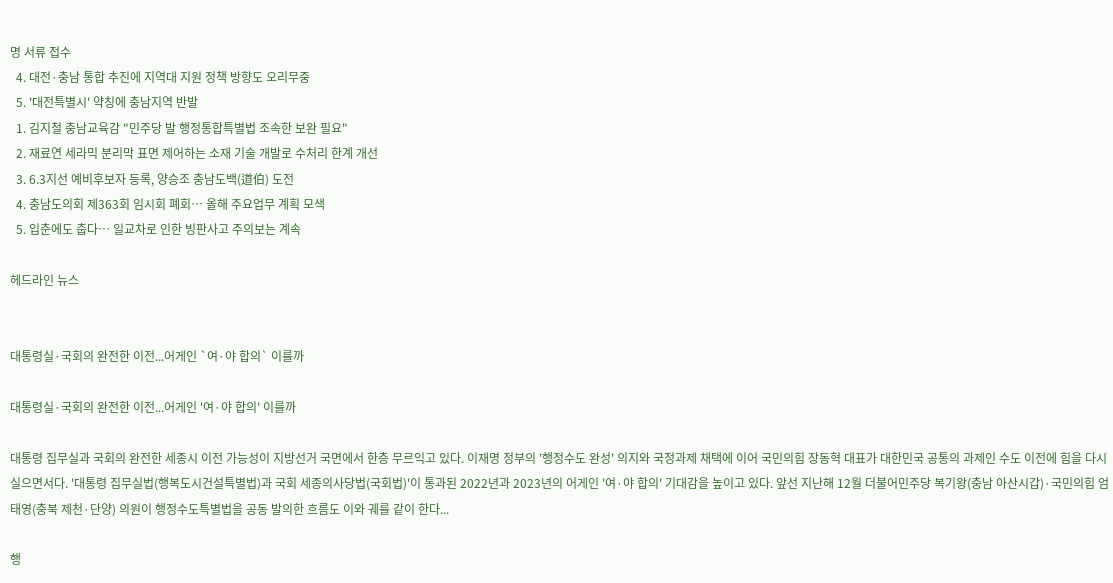명 서류 접수
  4. 대전·충남 통합 추진에 지역대 지원 정책 방향도 오리무중
  5. '대전특별시' 약칭에 충남지역 반발
  1. 김지철 충남교육감 "민주당 발 행정통합특별법 조속한 보완 필요"
  2. 재료연 세라믹 분리막 표면 제어하는 소재 기술 개발로 수처리 한계 개선
  3. 6.3지선 예비후보자 등록, 양승조 충남도백(道伯) 도전
  4. 충남도의회 제363회 임시회 폐회… 올해 주요업무 계획 모색
  5. 입춘에도 춥다… 일교차로 인한 빙판사고 주의보는 계속

헤드라인 뉴스


대통령실·국회의 완전한 이전...어게인 `여·야 합의` 이를까

대통령실·국회의 완전한 이전...어게인 '여·야 합의' 이를까

대통령 집무실과 국회의 완전한 세종시 이전 가능성이 지방선거 국면에서 한층 무르익고 있다. 이재명 정부의 '행정수도 완성' 의지와 국정과제 채택에 이어 국민의힘 장동혁 대표가 대한민국 공통의 과제인 수도 이전에 힘을 다시 실으면서다. '대통령 집무실법(행복도시건설특별법)과 국회 세종의사당법(국회법)'이 통과된 2022년과 2023년의 어게인 '여·야 합의' 기대감을 높이고 있다. 앞선 지난해 12월 더불어민주당 복기왕(충남 아산시갑)·국민의힘 엄태영(충북 제천·단양) 의원이 행정수도특별법을 공동 발의한 흐름도 이와 궤를 같이 한다...

행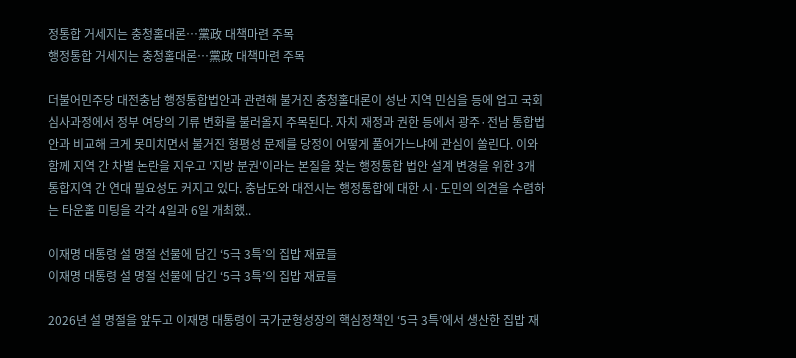정통합 거세지는 충청홀대론…黨政 대책마련 주목
행정통합 거세지는 충청홀대론…黨政 대책마련 주목

더불어민주당 대전충남 행정통합법안과 관련해 불거진 충청홀대론이 성난 지역 민심을 등에 업고 국회 심사과정에서 정부 여당의 기류 변화를 불러올지 주목된다. 자치 재정과 권한 등에서 광주·전남 통합법안과 비교해 크게 못미치면서 불거진 형평성 문제를 당정이 어떻게 풀어가느냐에 관심이 쏠린다. 이와 함께 지역 간 차별 논란을 지우고 '지방 분권'이라는 본질을 찾는 행정통합 법안 설계 변경을 위한 3개 통합지역 간 연대 필요성도 커지고 있다. 충남도와 대전시는 행정통합에 대한 시·도민의 의견을 수렴하는 타운홀 미팅을 각각 4일과 6일 개최했..

이재명 대통령 설 명절 선물에 담긴 ‘5극 3특’의 집밥 재료들
이재명 대통령 설 명절 선물에 담긴 ‘5극 3특’의 집밥 재료들

2026년 설 명절을 앞두고 이재명 대통령이 국가균형성장의 핵심정책인 ‘5극 3특’에서 생산한 집밥 재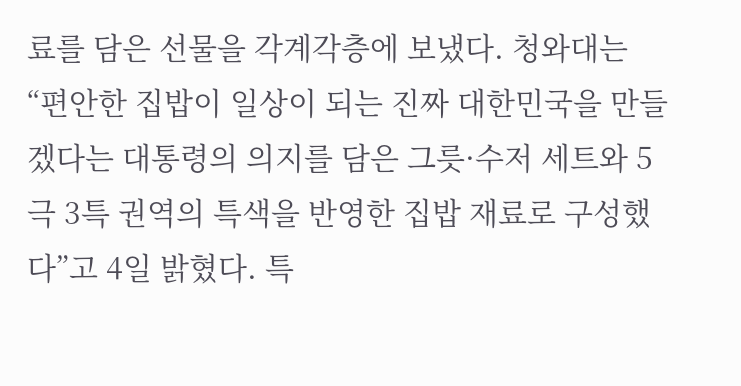료를 담은 선물을 각계각층에 보냈다. 청와대는 “편안한 집밥이 일상이 되는 진짜 대한민국을 만들겠다는 대통령의 의지를 담은 그릇·수저 세트와 5극 3특 권역의 특색을 반영한 집밥 재료로 구성했다”고 4일 밝혔다. 특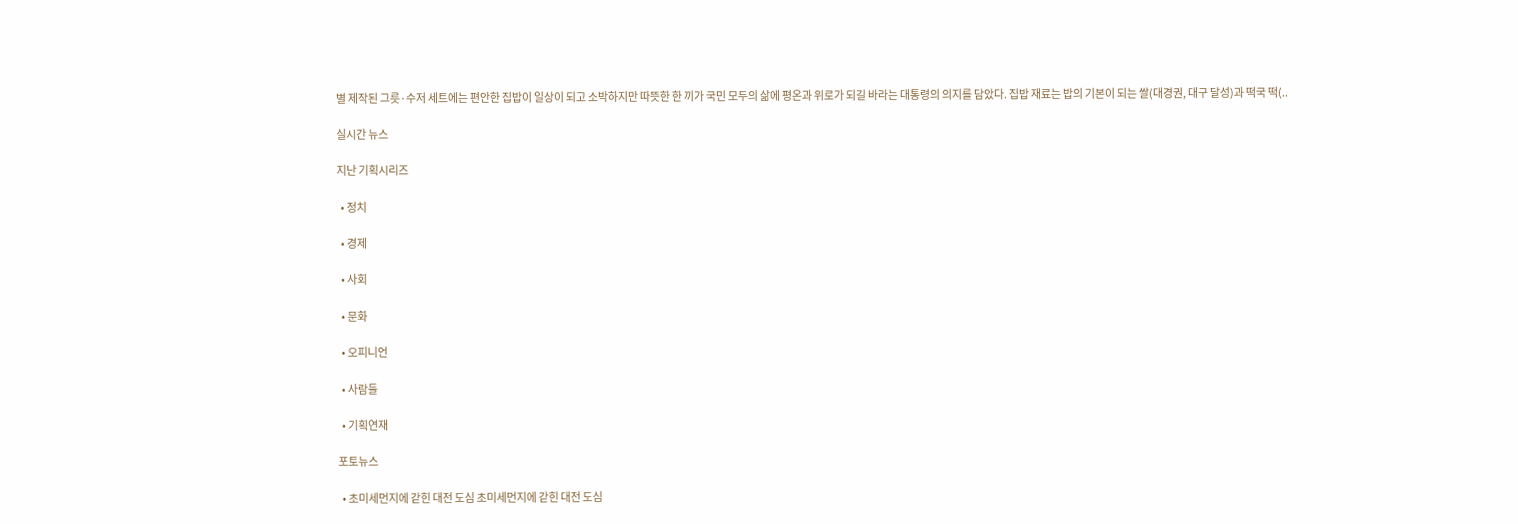별 제작된 그릇·수저 세트에는 편안한 집밥이 일상이 되고 소박하지만 따뜻한 한 끼가 국민 모두의 삶에 평온과 위로가 되길 바라는 대통령의 의지를 담았다. 집밥 재료는 밥의 기본이 되는 쌀(대경권, 대구 달성)과 떡국 떡(..

실시간 뉴스

지난 기획시리즈

  • 정치

  • 경제

  • 사회

  • 문화

  • 오피니언

  • 사람들

  • 기획연재

포토뉴스

  • 초미세먼지에 갇힌 대전 도심 초미세먼지에 갇힌 대전 도심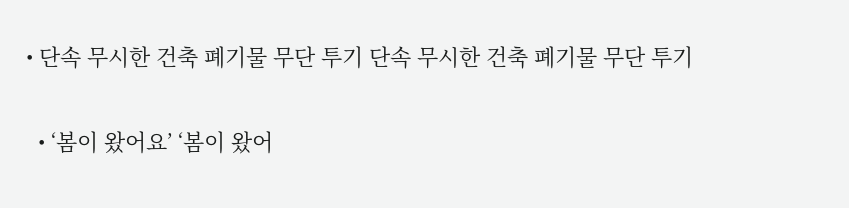• 단속 무시한 건축 폐기물 무단 투기 단속 무시한 건축 폐기물 무단 투기

  • ‘봄이 왔어요’ ‘봄이 왔어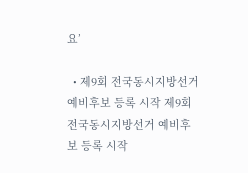요’

  • 제9회 전국동시지방선거 예비후보 등록 시작 제9회 전국동시지방선거 예비후보 등록 시작